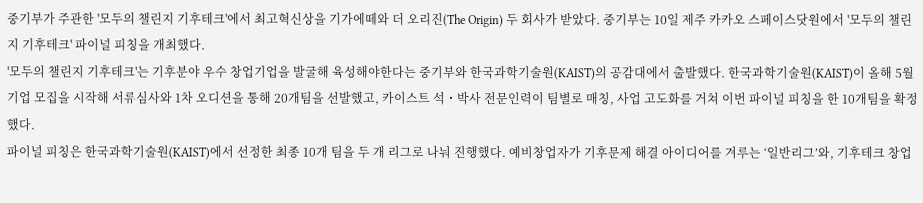중기부가 주관한 '모두의 챌린지 기후테크'에서 최고혁신상을 기가에떼와 더 오리진(The Origin) 두 회사가 받았다. 중기부는 10일 제주 카카오 스페이스닷원에서 '모두의 챌린지 기후테크' 파이널 피칭을 개최했다.
'모두의 챌린지 기후테크'는 기후분야 우수 창업기업을 발굴해 육성해야한다는 중기부와 한국과학기술원(KAIST)의 공감대에서 출발했다. 한국과학기술원(KAIST)이 올해 5월 기업 모집을 시작해 서류심사와 1차 오디션을 통해 20개팀을 선발했고, 카이스트 석・박사 전문인력이 팀별로 매칭, 사업 고도화를 거쳐 이번 파이널 피칭을 한 10개팀을 확정했다.
파이널 피칭은 한국과학기술원(KAIST)에서 선정한 최종 10개 팀을 두 개 리그로 나눠 진행했다. 예비창업자가 기후문제 해결 아이디어를 겨루는 ‘일반리그’와, 기후테크 창업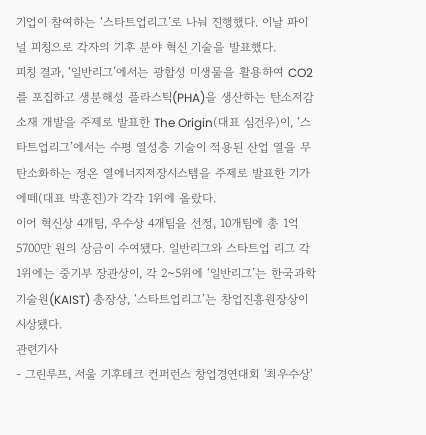기업이 참여하는 ‘스타트업리그’로 나눠 진행했다. 이날 파이널 피칭으로 각자의 기후 분야 혁신 기술을 발표했다.
피칭 결과, ‘일반리그’에서는 광합성 미생물을 활용하여 CO2를 포집하고 생분해성 플라스틱(PHA)을 생산하는 탄소저감 소재 개발을 주제로 발표한 The Origin(대표 심건우)이, ‘스타트업리그’에서는 수평 열성층 기술이 적용된 산업 열을 무탄소화하는 정온 열에너지저장시스템을 주제로 발표한 기가에떼(대표 박훈진)가 각각 1위에 올랐다.
이어 혁신상 4개팀, 우수상 4개팀을 선정, 10개팀에 총 1억 5700만 원의 상금이 수여됐다. 일반리그와 스타트업 리그 각 1위에는 중기부 장관상이, 각 2~5위에 ‘일반리그’는 한국과학기술원(KAIST) 총장상, ‘스타트업리그’는 창업진흥원장상이 시상됐다.
관련기사
- 그린루프, 서울 기후테크 컨퍼런스 창업경연대회 '최우수상'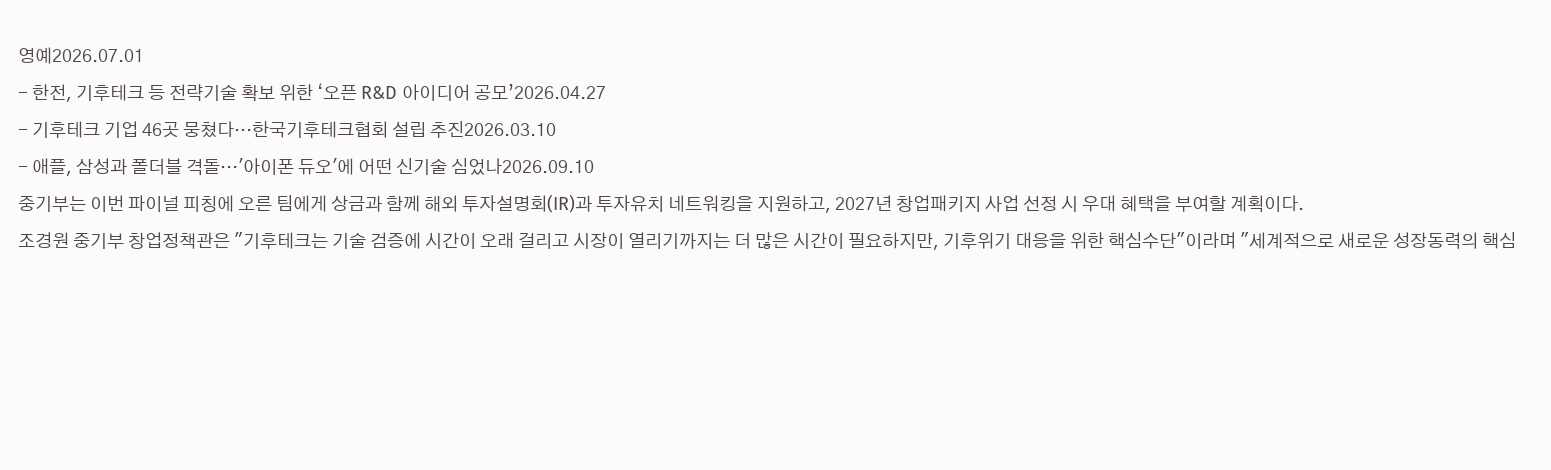영예2026.07.01
- 한전, 기후테크 등 전략기술 확보 위한 ‘오픈 R&D 아이디어 공모’2026.04.27
- 기후테크 기업 46곳 뭉쳤다…한국기후테크협회 설립 추진2026.03.10
- 애플, 삼성과 폴더블 격돌…'아이폰 듀오'에 어떤 신기술 심었나2026.09.10
중기부는 이번 파이널 피칭에 오른 팀에게 상금과 함께 해외 투자설명회(IR)과 투자유치 네트워킹을 지원하고, 2027년 창업패키지 사업 선정 시 우대 혜택을 부여할 계획이다.
조경원 중기부 창업정책관은 "기후테크는 기술 검증에 시간이 오래 걸리고 시장이 열리기까지는 더 많은 시간이 필요하지만, 기후위기 대응을 위한 핵심수단"이라며 "세계적으로 새로운 성장동력의 핵심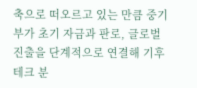축으로 떠오르고 있는 만큼 중기부가 초기 자금과 판로, 글로벌 진출을 단계적으로 연결해 기후테크 분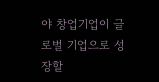야 창업기업이 글로벌 기업으로 성장할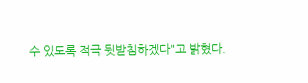수 있도록 적극 뒷받침하겠다"고 밝혔다.